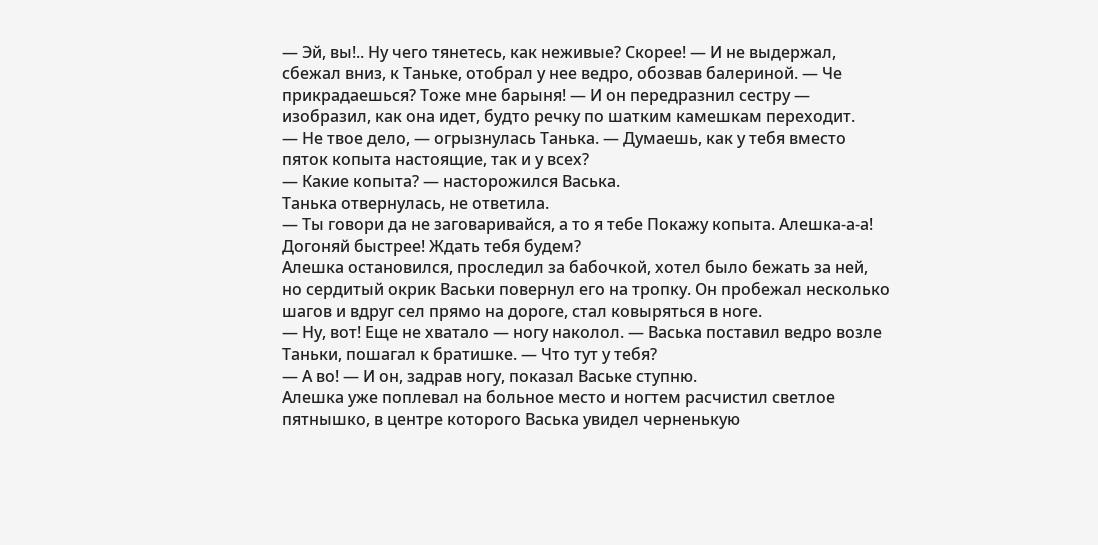— Эй, вы!.. Ну чего тянетесь, как неживые? Скорее! — И не выдержал, сбежал вниз, к Таньке, отобрал у нее ведро, обозвав балериной. — Че прикрадаешься? Тоже мне барыня! — И он передразнил сестру — изобразил, как она идет, будто речку по шатким камешкам переходит.
— Не твое дело, — огрызнулась Танька. — Думаешь, как у тебя вместо пяток копыта настоящие, так и у всех?
— Какие копыта? — насторожился Васька.
Танька отвернулась, не ответила.
— Ты говори да не заговаривайся, а то я тебе Покажу копыта. Алешка-а-а! Догоняй быстрее! Ждать тебя будем?
Алешка остановился, проследил за бабочкой, хотел было бежать за ней, но сердитый окрик Васьки повернул его на тропку. Он пробежал несколько шагов и вдруг сел прямо на дороге, стал ковыряться в ноге.
— Ну, вот! Еще не хватало — ногу наколол. — Васька поставил ведро возле Таньки, пошагал к братишке. — Что тут у тебя?
— А во! — И он, задрав ногу, показал Ваське ступню.
Алешка уже поплевал на больное место и ногтем расчистил светлое пятнышко, в центре которого Васька увидел черненькую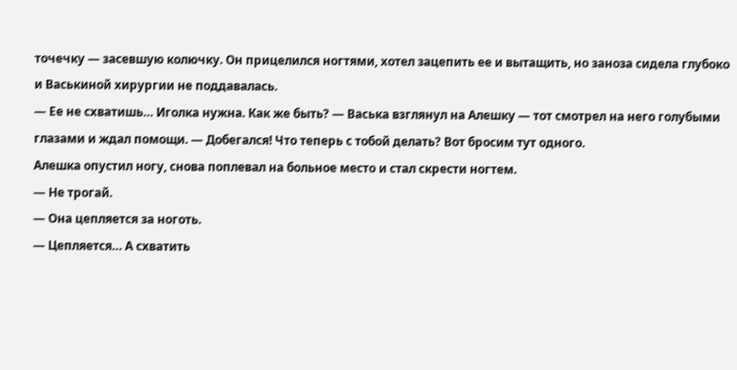точечку — засевшую колючку. Он прицелился ногтями, хотел зацепить ее и вытащить, но заноза сидела глубоко и Васькиной хирургии не поддавалась.
— Ее не схватишь… Иголка нужна. Как же быть? — Васька взглянул на Алешку — тот смотрел на него голубыми глазами и ждал помощи. — Добегался! Что теперь с тобой делать? Вот бросим тут одного.
Алешка опустил ногу, снова поплевал на больное место и стал скрести ногтем.
— Не трогай.
— Она цепляется за ноготь.
— Цепляется… А схватить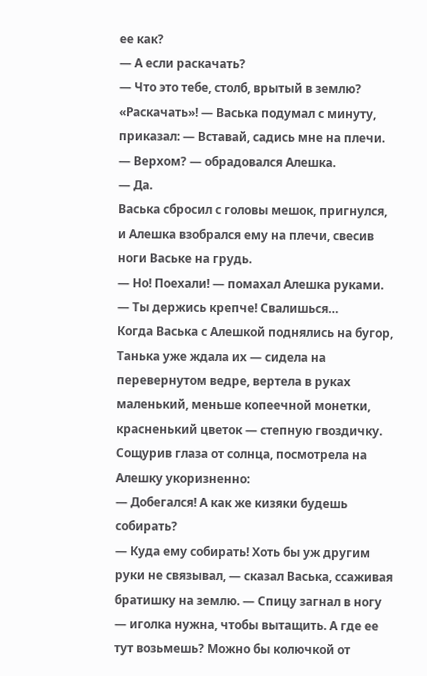ее как?
— А если раскачать?
— Что это тебе, столб, врытый в землю? «Раскачать»! — Васька подумал с минуту, приказал: — Вставай, садись мне на плечи.
— Верхом? — обрадовался Алешка.
— Да.
Васька сбросил с головы мешок, пригнулся, и Алешка взобрался ему на плечи, свесив ноги Ваське на грудь.
— Но! Поехали! — помахал Алешка руками.
— Ты держись крепче! Свалишься…
Когда Васька с Алешкой поднялись на бугор, Танька уже ждала их — сидела на перевернутом ведре, вертела в руках маленький, меньше копеечной монетки, красненький цветок — степную гвоздичку. Сощурив глаза от солнца, посмотрела на Алешку укоризненно:
— Добегался! А как же кизяки будешь собирать?
— Куда ему собирать! Хоть бы уж другим руки не связывал, — сказал Васька, ссаживая братишку на землю. — Спицу загнал в ногу — иголка нужна, чтобы вытащить. А где ее тут возьмешь? Можно бы колючкой от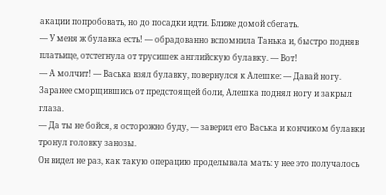акации попробовать, но до посадки идти. Ближе домой сбегать.
— У меня ж булавка есть! — обрадованно вспомнила Танька и, быстро подняв платьице, отстегнула от трусишек английскую булавку. — Вот!
— А молчит! — Васька взял булавку, повернулся к Алешке: — Давай ногу.
Заранее сморщившись от предстоящей боли, Алешка поднял ногу и закрыл глаза.
— Да ты не бойся, я осторожно буду, — заверил его Васька и кончиком булавки тронул головку занозы.
Он видел не раз, как такую операцию проделывала мать: у нее это получалось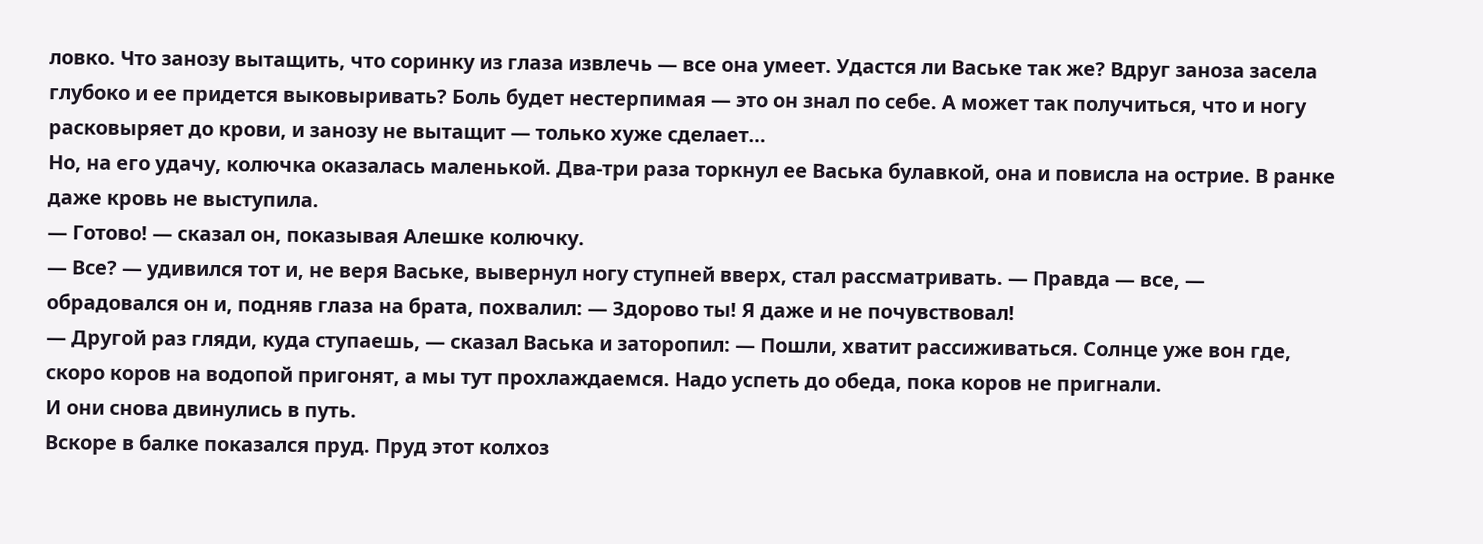ловко. Что занозу вытащить, что соринку из глаза извлечь — все она умеет. Удастся ли Ваське так же? Вдруг заноза засела глубоко и ее придется выковыривать? Боль будет нестерпимая — это он знал по себе. А может так получиться, что и ногу расковыряет до крови, и занозу не вытащит — только хуже сделает…
Но, на его удачу, колючка оказалась маленькой. Два-три раза торкнул ее Васька булавкой, она и повисла на острие. В ранке даже кровь не выступила.
— Готово! — сказал он, показывая Алешке колючку.
— Все? — удивился тот и, не веря Ваське, вывернул ногу ступней вверх, стал рассматривать. — Правда — все, — обрадовался он и, подняв глаза на брата, похвалил: — Здорово ты! Я даже и не почувствовал!
— Другой раз гляди, куда ступаешь, — сказал Васька и заторопил: — Пошли, хватит рассиживаться. Солнце уже вон где, скоро коров на водопой пригонят, а мы тут прохлаждаемся. Надо успеть до обеда, пока коров не пригнали.
И они снова двинулись в путь.
Вскоре в балке показался пруд. Пруд этот колхоз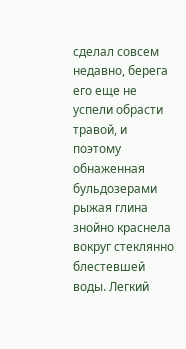сделал совсем недавно, берега его еще не успели обрасти травой, и поэтому обнаженная бульдозерами рыжая глина знойно краснела вокруг стеклянно блестевшей воды. Легкий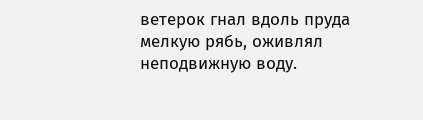ветерок гнал вдоль пруда мелкую рябь, оживлял неподвижную воду.